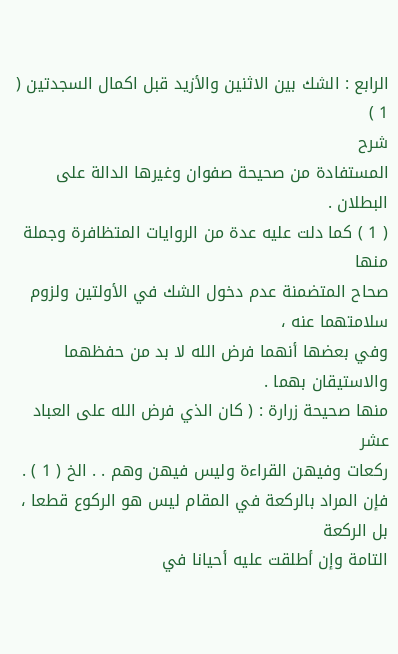الرابع : الشك بين الاثنين والأزيد قبل اكمال السجدتين ( 1 )
شرح
المستفادة من صحيحة صفوان وغيرها الدالة على البطلان .
( 1 ) كما دلت عليه عدة من الروايات المتظافرة وجملة منها
صحاح المتضمنة عدم دخول الشك في الأولتين ولزوم سلامتهما عنه ،
وفي بعضها أنهما فرض الله لا بد من حفظهما والاستيقان بهما .
منها صحيحة زرارة : ( كان الذي فرض الله على العباد عشر
ركعات وفيهن القراءة وليس فيهن وهم . . الخ ( 1 ) .
فإن المراد بالركعة في المقام ليس هو الركوع قطعا ، بل الركعة
التامة وإن أطلقت عليه أحيانا في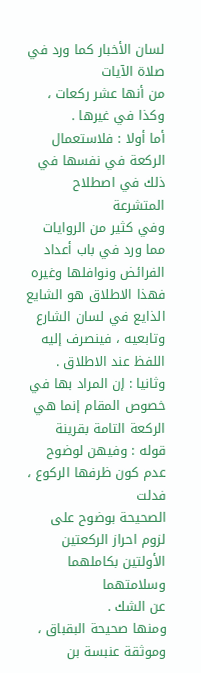لسان الأخبار كما ورد في صلاة الآيات
من أنها عشر ركعات ، وكذا في غيرها .
أما أولا : فلاستعمال الركعة في نفسها في ذلك في اصطلاح المتشرعة
وفي كثير من الروايات مما ورد في باب أعداد الفرائض ونوافلها وغيره
فهذا الاطلاق هو الشايع الذايع في لسان الشارع وتابعيه ، فينصرف إليه
اللفظ عند الاطلاق .
وثانيا : إن المراد بها في خصوص المقام إنما هي الركعة التامة بقرينة
قوله : وفيهن لوضوح عدم كون ظرفها الركوع ، فدلت
الصحيحة بوضوح على لزوم احراز الركعتين الأولتين بكاملهما وسلامتهما
عن الشك .
ومنها صحيحة البقباق ، وموثقة عنبسة بن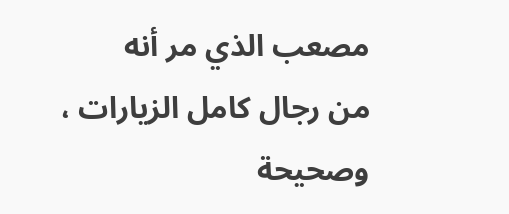مصعب الذي مر أنه
من رجال كامل الزيارات ، وصحيحة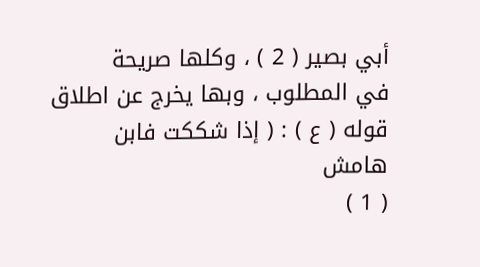أبي بصير ( 2 ) ، وكلها صريحة
في المطلوب ، وبها يخرج عن اطلاق قوله ( ع ) : ( إذا شككت فابن
هامش
( 1 )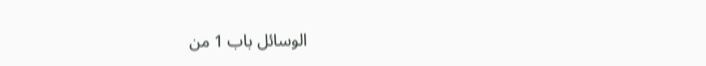الوسائل باب 1 من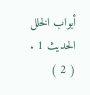أبواب الخلل الحديث 1 .
( 2 )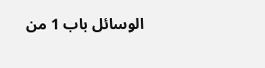الوسائل باب 1 من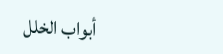أبواب الخلل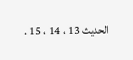الحديث 13 ، 14 ، 15 .